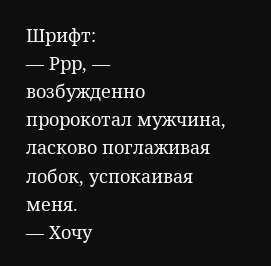Шрифт:
— Ррр, — возбужденно пророкотал мужчина, ласково поглаживая лобок, успокаивая меня.
— Хочу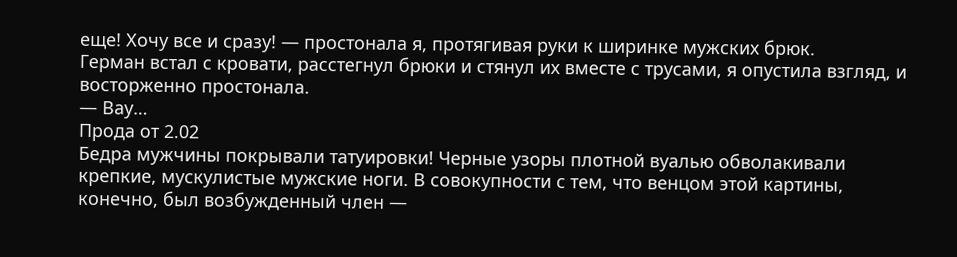еще! Хочу все и сразу! — простонала я, протягивая руки к ширинке мужских брюк.
Герман встал с кровати, расстегнул брюки и стянул их вместе с трусами, я опустила взгляд, и восторженно простонала.
— Вау…
Прода от 2.02
Бедра мужчины покрывали татуировки! Черные узоры плотной вуалью обволакивали крепкие, мускулистые мужские ноги. В совокупности с тем, что венцом этой картины, конечно, был возбужденный член —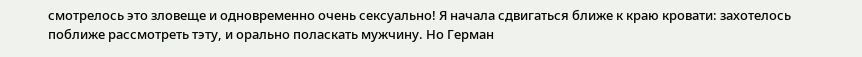смотрелось это зловеще и одновременно очень сексуально! Я начала сдвигаться ближе к краю кровати: захотелось поближе рассмотреть тэту, и орально поласкать мужчину. Но Герман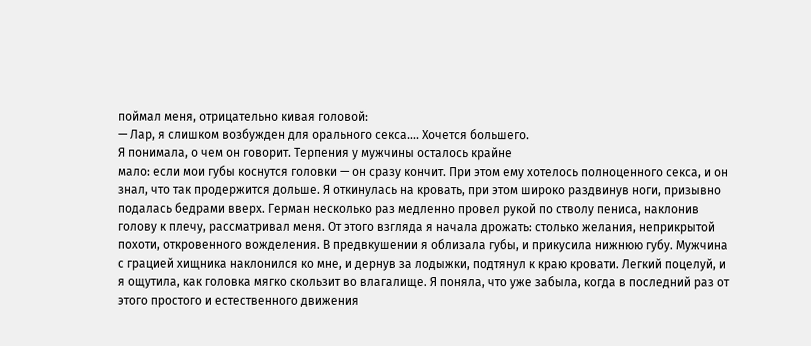поймал меня, отрицательно кивая головой:
— Лар, я слишком возбужден для орального секса…. Хочется большего.
Я понимала, о чем он говорит. Терпения у мужчины осталось крайне
мало: если мои губы коснутся головки — он сразу кончит. При этом ему хотелось полноценного секса, и он знал, что так продержится дольше. Я откинулась на кровать, при этом широко раздвинув ноги, призывно подалась бедрами вверх. Герман несколько раз медленно провел рукой по стволу пениса, наклонив голову к плечу, рассматривал меня. От этого взгляда я начала дрожать: столько желания, неприкрытой похоти, откровенного вожделения. В предвкушении я облизала губы, и прикусила нижнюю губу. Мужчина с грацией хищника наклонился ко мне, и дернув за лодыжки, подтянул к краю кровати. Легкий поцелуй, и я ощутила, как головка мягко скользит во влагалище. Я поняла, что уже забыла, когда в последний раз от этого простого и естественного движения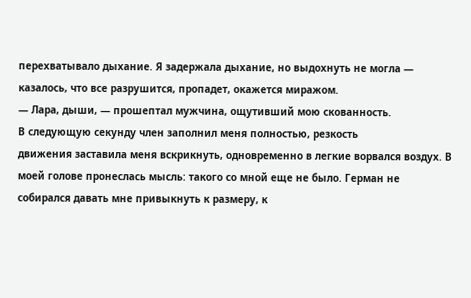перехватывало дыхание. Я задержала дыхание, но выдохнуть не могла — казалось, что все разрушится, пропадет, окажется миражом.
— Лара, дыши, — прошептал мужчина, ощутивший мою скованность.
В следующую секунду член заполнил меня полностью, резкость
движения заставила меня вскрикнуть, одновременно в легкие ворвался воздух. В моей голове пронеслась мысль: такого со мной еще не было. Герман не собирался давать мне привыкнуть к размеру, к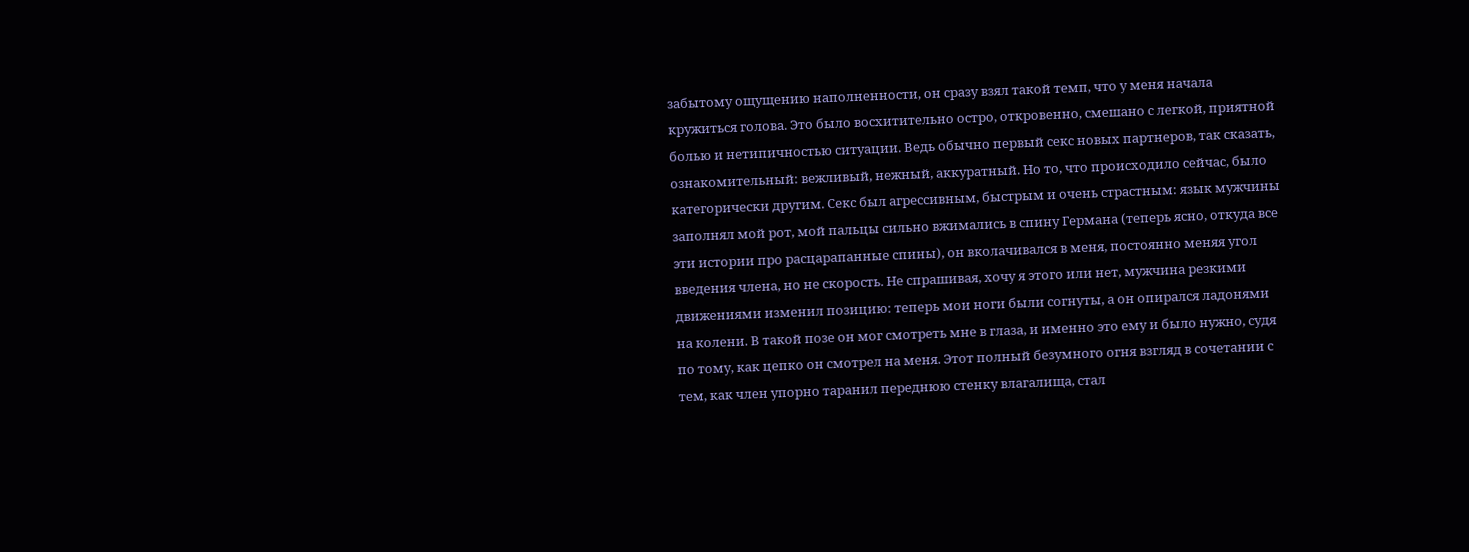забытому ощущению наполненности, он сразу взял такой темп, что у меня начала кружиться голова. Это было восхитительно остро, откровенно, смешано с легкой, приятной болью и нетипичностью ситуации. Ведь обычно первый секс новых партнеров, так сказать, ознакомительный: вежливый, нежный, аккуратный. Но то, что происходило сейчас, было категорически другим. Секс был агрессивным, быстрым и очень страстным: язык мужчины заполнял мой рот, мой пальцы сильно вжимались в спину Германа (теперь ясно, откуда все эти истории про расцарапанные спины), он вколачивался в меня, постоянно меняя угол введения члена, но не скорость. Не спрашивая, хочу я этого или нет, мужчина резкими движениями изменил позицию: теперь мои ноги были согнуты, а он опирался ладонями на колени. В такой позе он мог смотреть мне в глаза, и именно это ему и было нужно, судя по тому, как цепко он смотрел на меня. Этот полный безумного огня взгляд в сочетании с тем, как член упорно таранил переднюю стенку влагалища, стал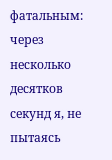фатальным: через несколько десятков секунд я, не пытаясь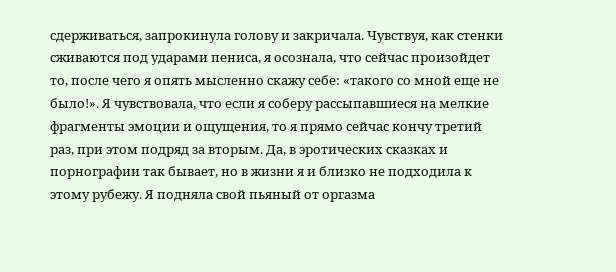сдерживаться, запрокинула голову и закричала. Чувствуя, как стенки сживаются под ударами пениса, я осознала, что сейчас произойдет то, после чего я опять мысленно скажу себе: «такого со мной еще не было!». Я чувствовала, что если я соберу рассыпавшиеся на мелкие фрагменты эмоции и ощущения, то я прямо сейчас кончу третий раз, при этом подряд за вторым. Да, в эротических сказках и порнографии так бывает, но в жизни я и близко не подходила к этому рубежу. Я подняла свой пьяный от оргазма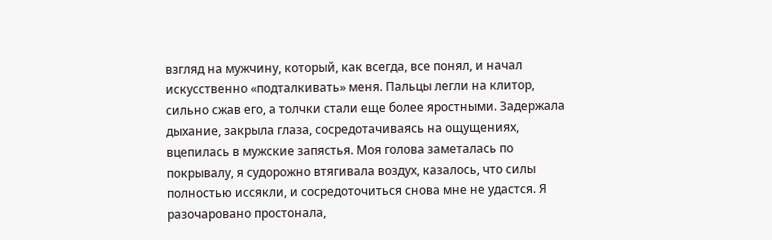взгляд на мужчину, который, как всегда, все понял, и начал искусственно «подталкивать» меня. Пальцы легли на клитор, сильно сжав его, а толчки стали еще более яростными. Задержала дыхание, закрыла глаза, сосредотачиваясь на ощущениях, вцепилась в мужские запястья. Моя голова заметалась по покрывалу, я судорожно втягивала воздух, казалось, что силы полностью иссякли, и сосредоточиться снова мне не удастся. Я разочаровано простонала,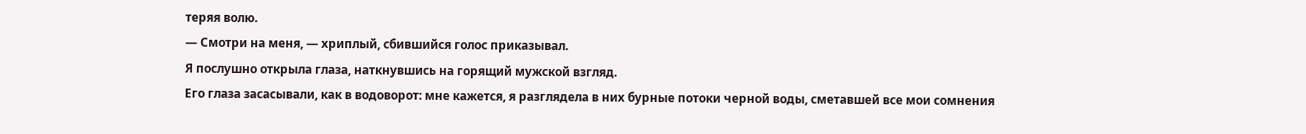теряя волю.
— Смотри на меня, — хриплый, сбившийся голос приказывал.
Я послушно открыла глаза, наткнувшись на горящий мужской взгляд.
Его глаза засасывали, как в водоворот: мне кажется, я разглядела в них бурные потоки черной воды, сметавшей все мои сомнения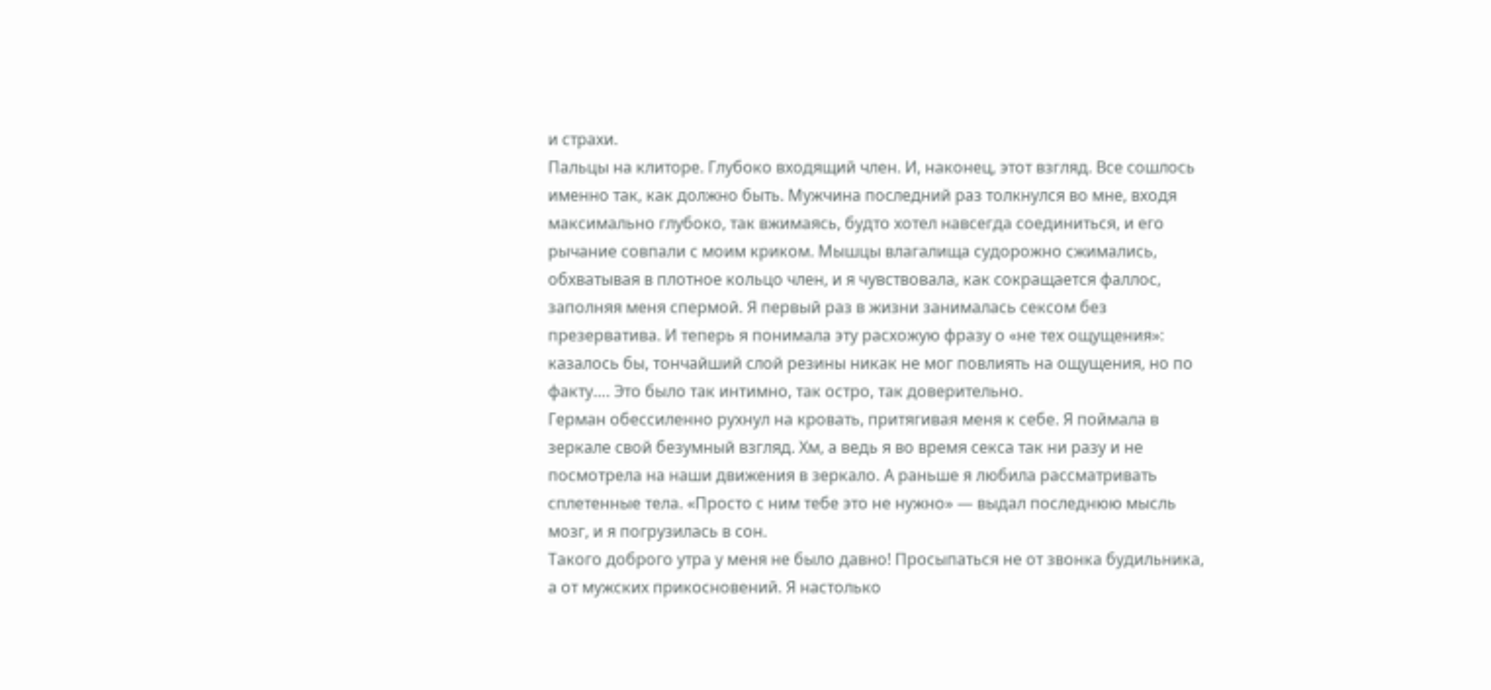и страхи.
Пальцы на клиторе. Глубоко входящий член. И, наконец, этот взгляд. Все сошлось именно так, как должно быть. Мужчина последний раз толкнулся во мне, входя максимально глубоко, так вжимаясь, будто хотел навсегда соединиться, и его рычание совпали с моим криком. Мышцы влагалища судорожно сжимались, обхватывая в плотное кольцо член, и я чувствовала, как сокращается фаллос, заполняя меня спермой. Я первый раз в жизни занималась сексом без презерватива. И теперь я понимала эту расхожую фразу о «не тех ощущения»: казалось бы, тончайший слой резины никак не мог повлиять на ощущения, но по факту…. Это было так интимно, так остро, так доверительно.
Герман обессиленно рухнул на кровать, притягивая меня к себе. Я поймала в зеркале свой безумный взгляд. Хм, а ведь я во время секса так ни разу и не посмотрела на наши движения в зеркало. А раньше я любила рассматривать сплетенные тела. «Просто с ним тебе это не нужно» — выдал последнюю мысль мозг, и я погрузилась в сон.
Такого доброго утра у меня не было давно! Просыпаться не от звонка будильника, а от мужских прикосновений. Я настолько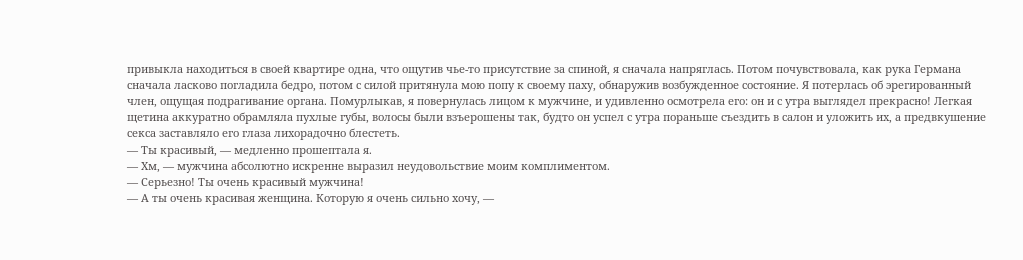привыкла находиться в своей квартире одна, что ощутив чье-то присутствие за спиной, я сначала напряглась. Потом почувствовала, как рука Германа сначала ласково погладила бедро, потом с силой притянула мою попу к своему паху, обнаружив возбужденное состояние. Я потерлась об эрегированный член, ощущая подрагивание органа. Помурлыкав, я повернулась лицом к мужчине, и удивленно осмотрела его: он и с утра выглядел прекрасно! Легкая щетина аккуратно обрамляла пухлые губы, волосы были взъерошены так, будто он успел с утра пораньше съездить в салон и уложить их, а предвкушение секса заставляло его глаза лихорадочно блестеть.
— Ты красивый, — медленно прошептала я.
— Хм, — мужчина абсолютно искренне выразил неудовольствие моим комплиментом.
— Серьезно! Ты очень красивый мужчина!
— А ты очень красивая женщина. Которую я очень сильно хочу, —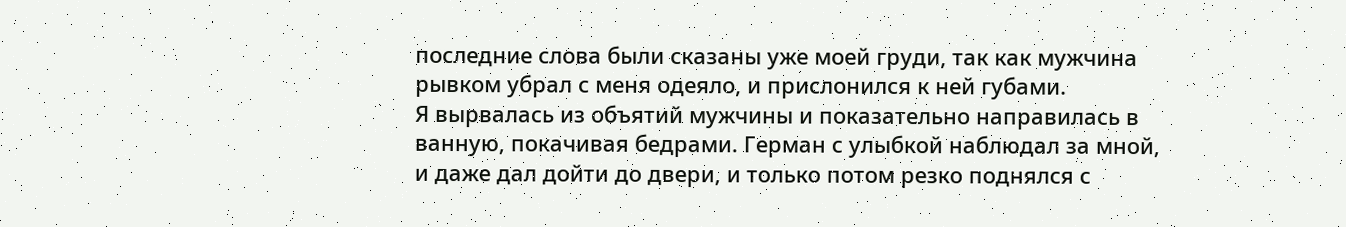последние слова были сказаны уже моей груди, так как мужчина рывком убрал с меня одеяло, и прислонился к ней губами.
Я вырвалась из объятий мужчины и показательно направилась в ванную, покачивая бедрами. Герман с улыбкой наблюдал за мной, и даже дал дойти до двери, и только потом резко поднялся с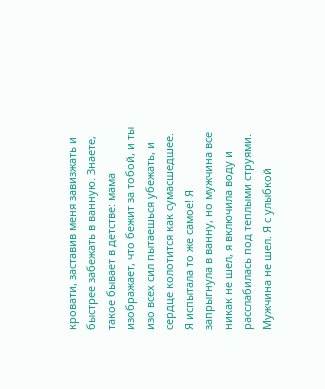кровати, заставив меня завизжать и быстрее забежать в ванную. Знаете, такое бывает в детстве: мама изображает, что бежит за тобой, и ты изо всех сил пытаешься убежать, и сердце колотится как сумасшедшее. Я испытала то же самое! Я запрыгнула в ванну, но мужчина все никак не шел, я включила воду и расслабилась под теплыми струями. Мужчина не шел. Я с улыбкой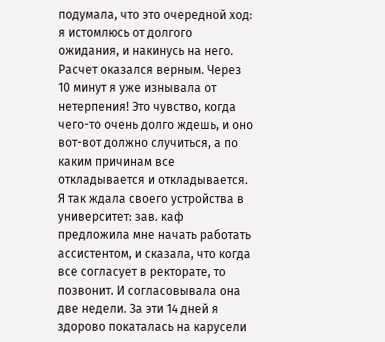подумала, что это очередной ход: я истомлюсь от долгого ожидания, и накинусь на него. Расчет оказался верным. Через 10 минут я уже изнывала от нетерпения! Это чувство, когда чего-то очень долго ждешь, и оно вот-вот должно случиться, а по каким причинам все откладывается и откладывается. Я так ждала своего устройства в университет: зав. каф предложила мне начать работать ассистентом, и сказала, что когда все согласует в ректорате, то позвонит. И согласовывала она две недели. За эти 14 дней я здорово покаталась на карусели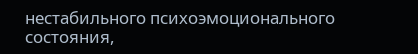нестабильного психоэмоционального состояния,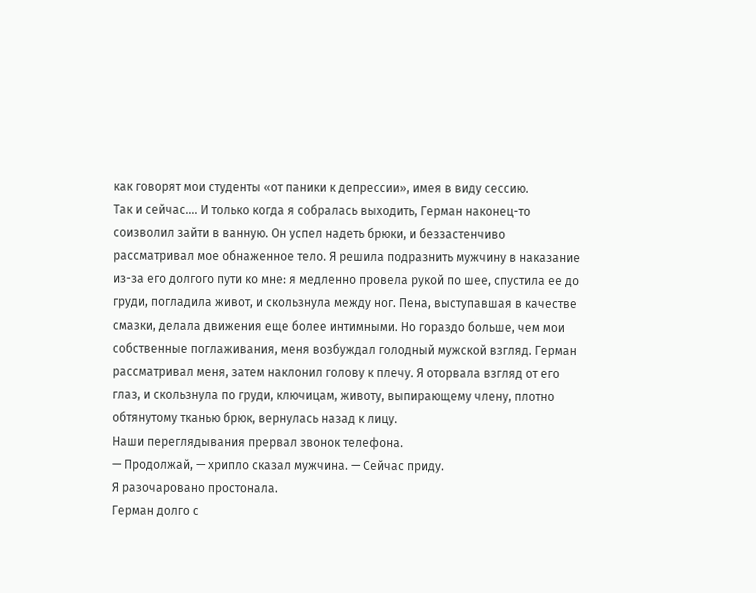как говорят мои студенты «от паники к депрессии», имея в виду сессию.
Так и сейчас…. И только когда я собралась выходить, Герман наконец-то соизволил зайти в ванную. Он успел надеть брюки, и беззастенчиво рассматривал мое обнаженное тело. Я решила подразнить мужчину в наказание из-за его долгого пути ко мне: я медленно провела рукой по шее, спустила ее до груди, погладила живот, и скользнула между ног. Пена, выступавшая в качестве смазки, делала движения еще более интимными. Но гораздо больше, чем мои собственные поглаживания, меня возбуждал голодный мужской взгляд. Герман рассматривал меня, затем наклонил голову к плечу. Я оторвала взгляд от его глаз, и скользнула по груди, ключицам, животу, выпирающему члену, плотно обтянутому тканью брюк, вернулась назад к лицу.
Наши переглядывания прервал звонок телефона.
— Продолжай, — хрипло сказал мужчина. — Сейчас приду.
Я разочаровано простонала.
Герман долго с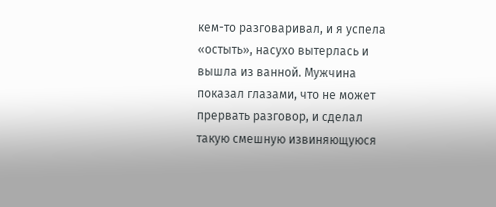кем-то разговаривал, и я успела «остыть», насухо вытерлась и вышла из ванной. Мужчина показал глазами, что не может прервать разговор, и сделал такую смешную извиняющуюся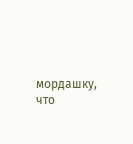мордашку, что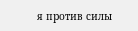я против силы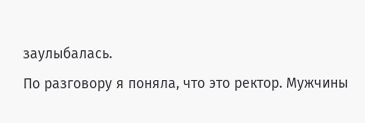заулыбалась.
По разговору я поняла, что это ректор. Мужчины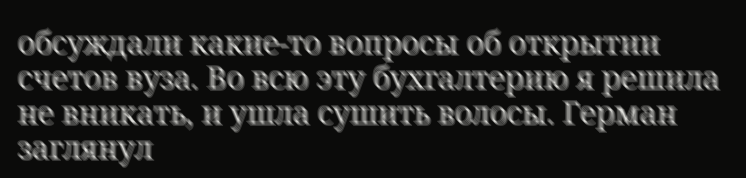обсуждали какие-то вопросы об открытии счетов вуза. Во всю эту бухгалтерию я решила не вникать, и ушла сушить волосы. Герман заглянул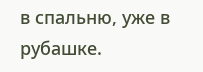в спальню, уже в рубашке.